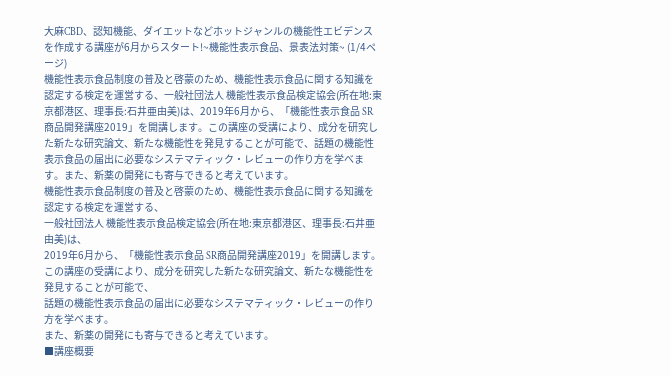大麻CBD、認知機能、ダイエットなどホットジャンルの機能性エビデンスを作成する講座が6月からスタート!~機能性表示食品、景表法対策~ (1/4ページ)
機能性表示食品制度の普及と啓蒙のため、機能性表示食品に関する知識を認定する検定を運営する、一般社団法人 機能性表示食品検定協会(所在地:東京都港区、理事長:石井亜由美)は、2019年6月から、「機能性表示食品 SR商品開発講座2019」を開講します。この講座の受講により、成分を研究した新たな研究論文、新たな機能性を発見することが可能で、話題の機能性表示食品の届出に必要なシステマティック・レビューの作り方を学べます。また、新薬の開発にも寄与できると考えています。
機能性表示食品制度の普及と啓蒙のため、機能性表示食品に関する知識を認定する検定を運営する、
一般社団法人 機能性表示食品検定協会(所在地:東京都港区、理事長:石井亜由美)は、
2019年6月から、「機能性表示食品 SR商品開発講座2019」を開講します。
この講座の受講により、成分を研究した新たな研究論文、新たな機能性を発見することが可能で、
話題の機能性表示食品の届出に必要なシステマティック・レビューの作り方を学べます。
また、新薬の開発にも寄与できると考えています。
■講座概要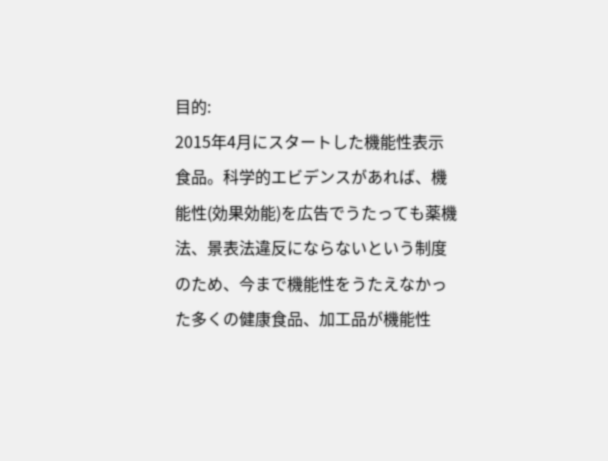目的:
2015年4月にスタートした機能性表示食品。科学的エビデンスがあれば、機能性(効果効能)を広告でうたっても薬機法、景表法違反にならないという制度のため、今まで機能性をうたえなかった多くの健康食品、加工品が機能性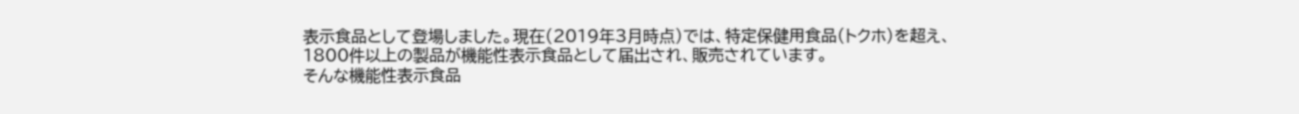表示食品として登場しました。現在(2019年3月時点)では、特定保健用食品(トクホ)を超え、1800件以上の製品が機能性表示食品として届出され、販売されています。
そんな機能性表示食品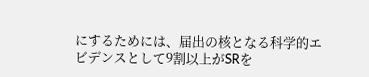にするためには、届出の核となる科学的エビデンスとして9割以上がSRを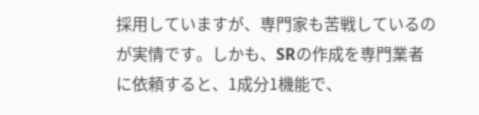採用していますが、専門家も苦戦しているのが実情です。しかも、SRの作成を専門業者に依頼すると、1成分1機能で、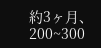約3ヶ月、200~300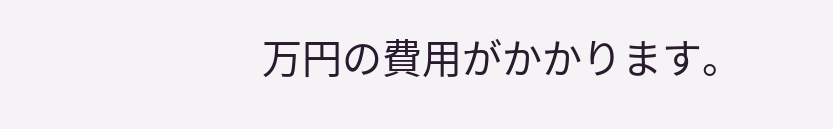万円の費用がかかります。